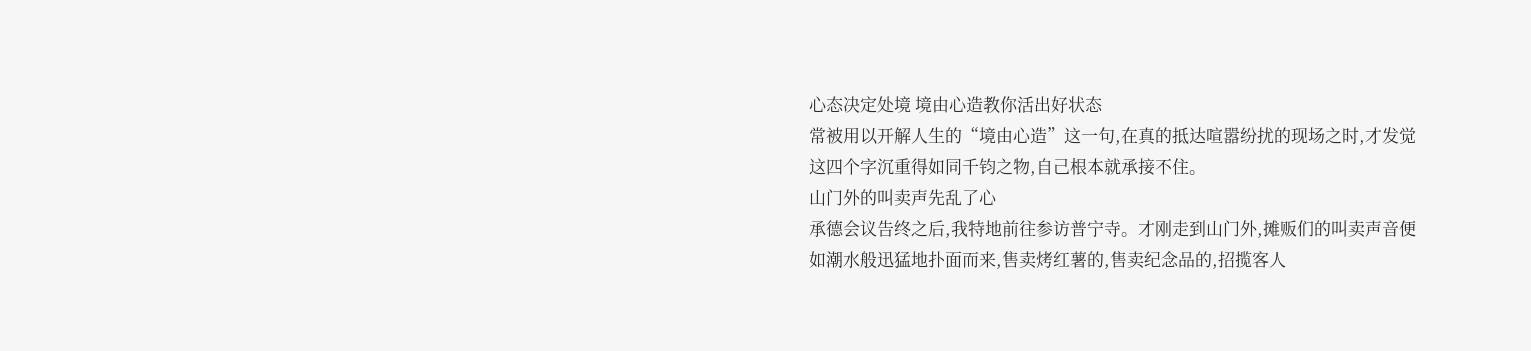心态决定处境 境由心造教你活出好状态
常被用以开解人生的“境由心造”这一句,在真的抵达喧嚣纷扰的现场之时,才发觉这四个字沉重得如同千钧之物,自己根本就承接不住。
山门外的叫卖声先乱了心
承德会议告终之后,我特地前往参访普宁寺。才刚走到山门外,摊贩们的叫卖声音便如潮水般迅猛地扑面而来,售卖烤红薯的,售卖纪念品的,招揽客人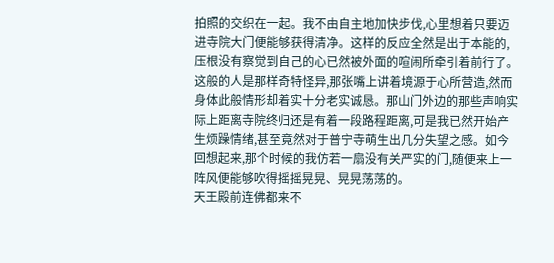拍照的交织在一起。我不由自主地加快步伐,心里想着只要迈进寺院大门便能够获得清净。这样的反应全然是出于本能的,压根没有察觉到自己的心已然被外面的喧闹所牵引着前行了。
这般的人是那样奇特怪异,那张嘴上讲着境源于心所营造,然而身体此般情形却着实十分老实诚恳。那山门外边的那些声响实际上距离寺院终归还是有着一段路程距离,可是我已然开始产生烦躁情绪,甚至竟然对于普宁寺萌生出几分失望之感。如今回想起来,那个时候的我仿若一扇没有关严实的门,随便来上一阵风便能够吹得摇摇晃晃、晃晃荡荡的。
天王殿前连佛都来不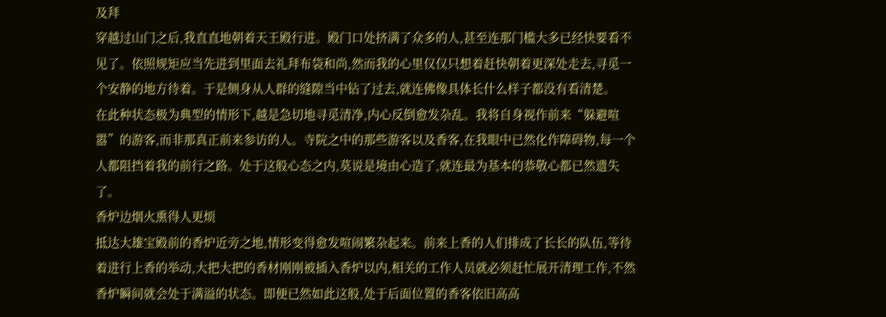及拜
穿越过山门之后,我直直地朝着天王殿行进。殿门口处挤满了众多的人,甚至连那门槛大多已经快要看不见了。依照规矩应当先进到里面去礼拜布袋和尚,然而我的心里仅仅只想着赶快朝着更深处走去,寻觅一个安静的地方待着。于是侧身从人群的缝隙当中钻了过去,就连佛像具体长什么样子都没有看清楚。
在此种状态极为典型的情形下,越是急切地寻觅清净,内心反倒愈发杂乱。我将自身视作前来“躲避喧嚣”的游客,而非那真正前来参访的人。寺院之中的那些游客以及香客,在我眼中已然化作障碍物,每一个人都阻挡着我的前行之路。处于这般心态之内,莫说是境由心造了,就连最为基本的恭敬心都已然遗失了。
香炉边烟火熏得人更烦
抵达大雄宝殿前的香炉近旁之地,情形变得愈发喧闹繁杂起来。前来上香的人们排成了长长的队伍,等待着进行上香的举动,大把大把的香材刚刚被插入香炉以内,相关的工作人员就必须赶忙展开清理工作,不然香炉瞬间就会处于满溢的状态。即便已然如此这般,处于后面位置的香客依旧高高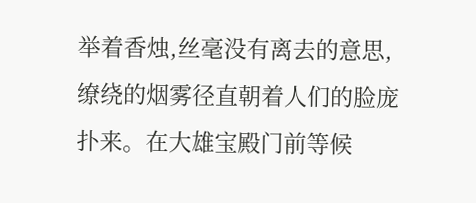举着香烛,丝毫没有离去的意思,缭绕的烟雾径直朝着人们的脸庞扑来。在大雄宝殿门前等候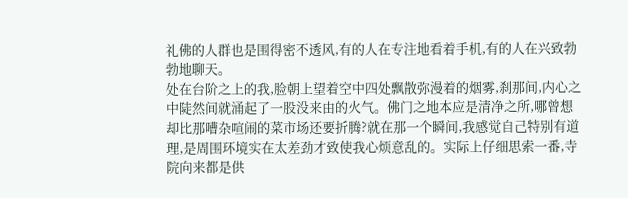礼佛的人群也是围得密不透风,有的人在专注地看着手机,有的人在兴致勃勃地聊天。
处在台阶之上的我,脸朝上望着空中四处飘散弥漫着的烟雾,刹那间,内心之中陡然间就涌起了一股没来由的火气。佛门之地本应是清净之所,哪曾想却比那嘈杂喧闹的菜市场还要折腾?就在那一个瞬间,我感觉自己特别有道理,是周围环境实在太差劲才致使我心烦意乱的。实际上仔细思索一番,寺院向来都是供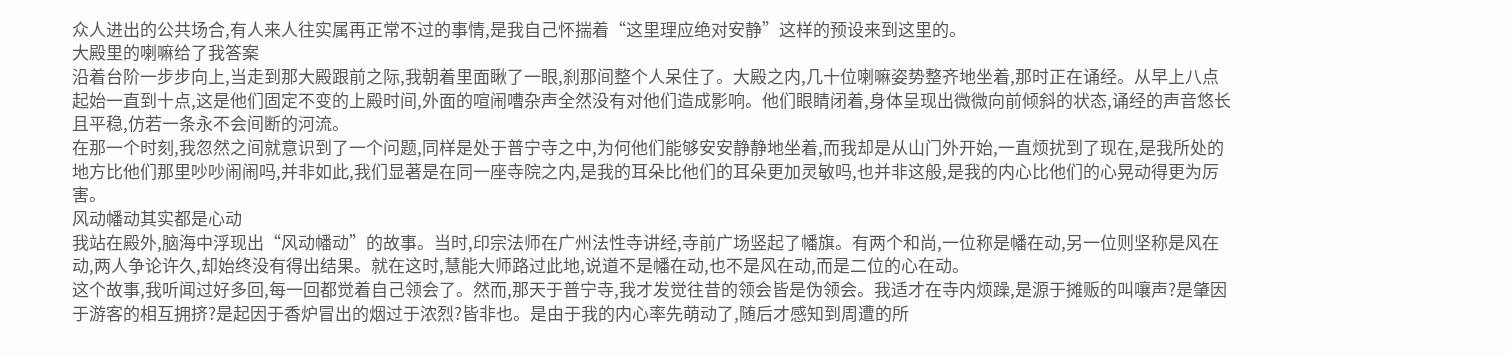众人进出的公共场合,有人来人往实属再正常不过的事情,是我自己怀揣着“这里理应绝对安静”这样的预设来到这里的。
大殿里的喇嘛给了我答案
沿着台阶一步步向上,当走到那大殿跟前之际,我朝着里面瞅了一眼,刹那间整个人呆住了。大殿之内,几十位喇嘛姿势整齐地坐着,那时正在诵经。从早上八点起始一直到十点,这是他们固定不变的上殿时间,外面的喧闹嘈杂声全然没有对他们造成影响。他们眼睛闭着,身体呈现出微微向前倾斜的状态,诵经的声音悠长且平稳,仿若一条永不会间断的河流。
在那一个时刻,我忽然之间就意识到了一个问题,同样是处于普宁寺之中,为何他们能够安安静静地坐着,而我却是从山门外开始,一直烦扰到了现在,是我所处的地方比他们那里吵吵闹闹吗,并非如此,我们显著是在同一座寺院之内,是我的耳朵比他们的耳朵更加灵敏吗,也并非这般,是我的内心比他们的心晃动得更为厉害。
风动幡动其实都是心动
我站在殿外,脑海中浮现出“风动幡动”的故事。当时,印宗法师在广州法性寺讲经,寺前广场竖起了幡旗。有两个和尚,一位称是幡在动,另一位则坚称是风在动,两人争论许久,却始终没有得出结果。就在这时,慧能大师路过此地,说道不是幡在动,也不是风在动,而是二位的心在动。
这个故事,我听闻过好多回,每一回都觉着自己领会了。然而,那天于普宁寺,我才发觉往昔的领会皆是伪领会。我适才在寺内烦躁,是源于摊贩的叫嚷声?是肇因于游客的相互拥挤?是起因于香炉冒出的烟过于浓烈?皆非也。是由于我的内心率先萌动了,随后才感知到周遭的所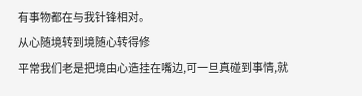有事物都在与我针锋相对。
从心随境转到境随心转得修
平常我们老是把境由心造挂在嘴边,可一旦真碰到事情,就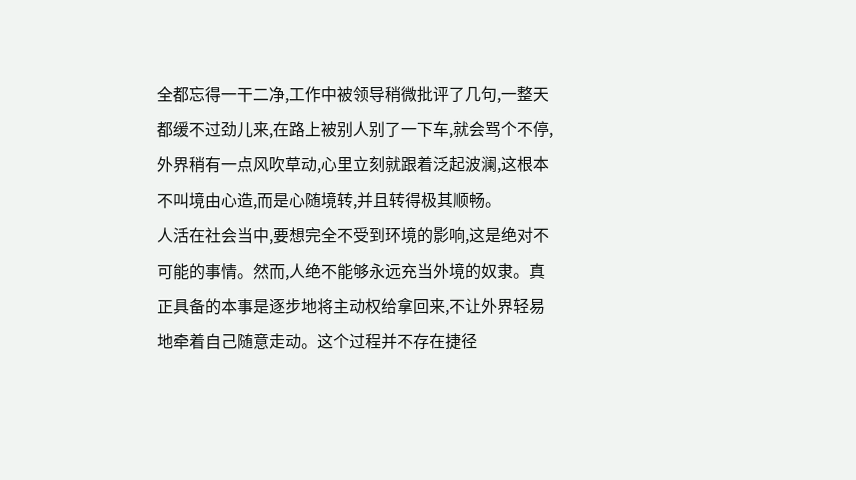全都忘得一干二净,工作中被领导稍微批评了几句,一整天都缓不过劲儿来,在路上被别人别了一下车,就会骂个不停,外界稍有一点风吹草动,心里立刻就跟着泛起波澜,这根本不叫境由心造,而是心随境转,并且转得极其顺畅。
人活在社会当中,要想完全不受到环境的影响,这是绝对不可能的事情。然而,人绝不能够永远充当外境的奴隶。真正具备的本事是逐步地将主动权给拿回来,不让外界轻易地牵着自己随意走动。这个过程并不存在捷径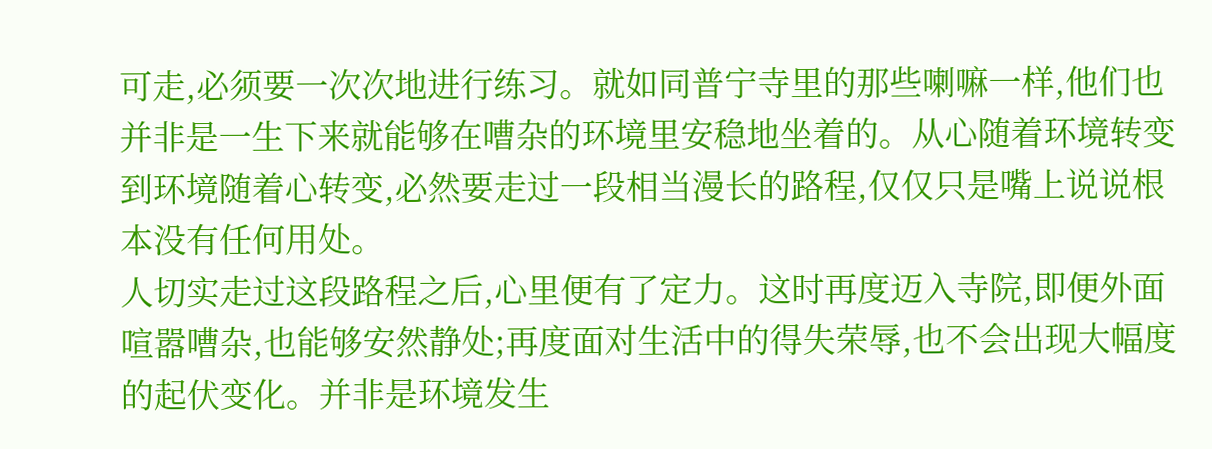可走,必须要一次次地进行练习。就如同普宁寺里的那些喇嘛一样,他们也并非是一生下来就能够在嘈杂的环境里安稳地坐着的。从心随着环境转变到环境随着心转变,必然要走过一段相当漫长的路程,仅仅只是嘴上说说根本没有任何用处。
人切实走过这段路程之后,心里便有了定力。这时再度迈入寺院,即便外面喧嚣嘈杂,也能够安然静处;再度面对生活中的得失荣辱,也不会出现大幅度的起伏变化。并非是环境发生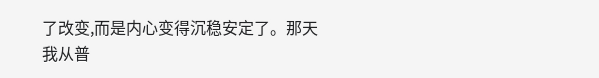了改变,而是内心变得沉稳安定了。那天我从普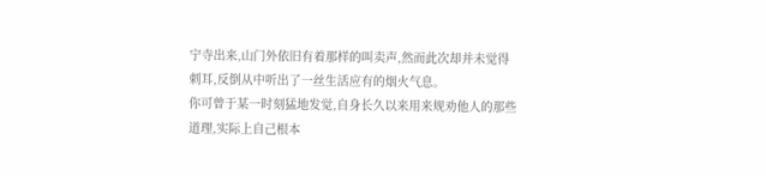宁寺出来,山门外依旧有着那样的叫卖声,然而此次却并未觉得刺耳,反倒从中听出了一丝生活应有的烟火气息。
你可曾于某一时刻猛地发觉,自身长久以来用来规劝他人的那些道理,实际上自己根本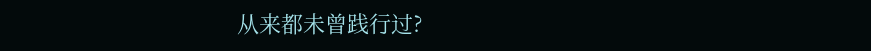从来都未曾践行过?